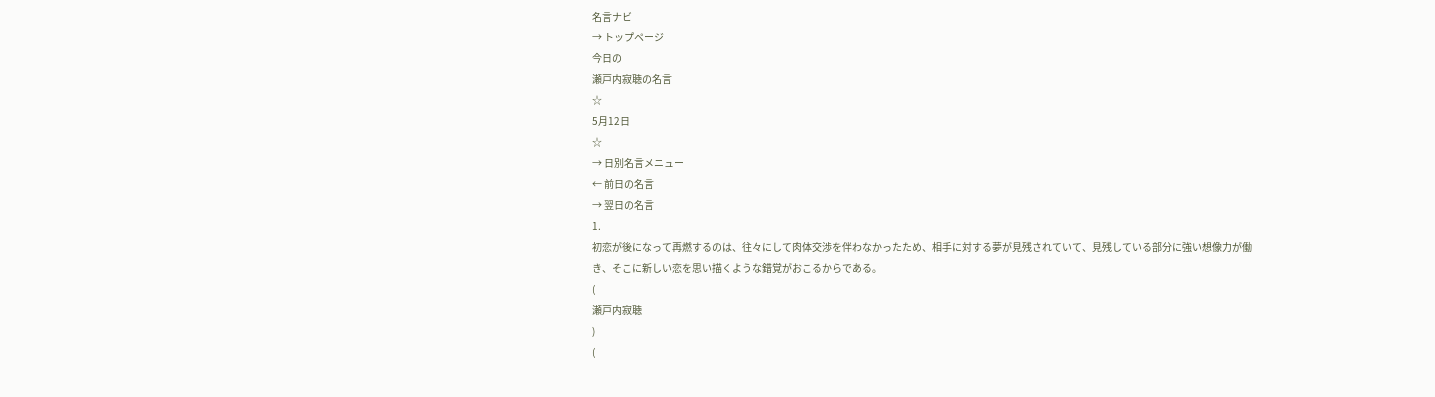名言ナビ
→ トップページ
今日の
瀬戸内寂聴の名言
☆
5月12日
☆
→ 日別名言メニュー
← 前日の名言
→ 翌日の名言
1.
初恋が後になって再燃するのは、往々にして肉体交渉を伴わなかったため、相手に対する夢が見残されていて、見残している部分に強い想像力が働き、そこに新しい恋を思い描くような錯覚がおこるからである。
(
瀬戸内寂聴
)
(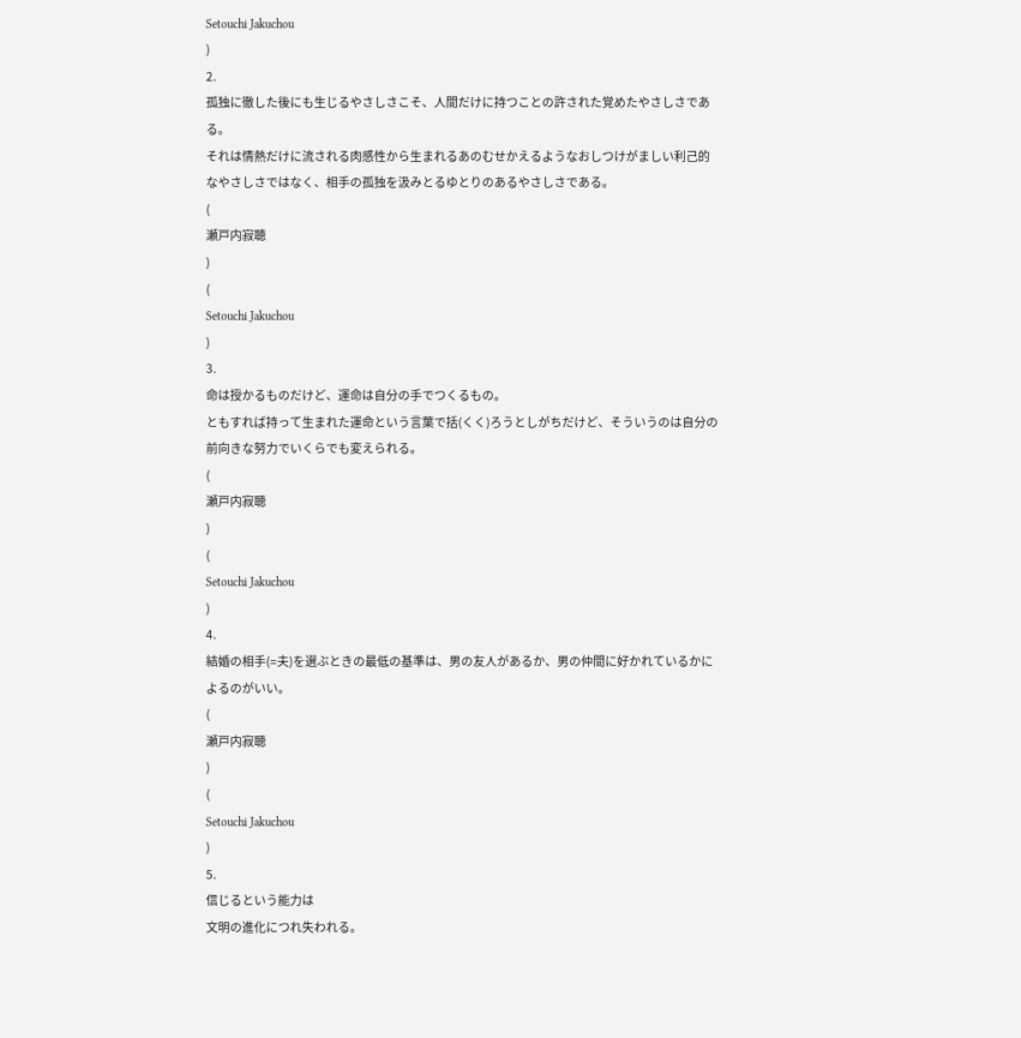Setouchi Jakuchou
)
2.
孤独に徹した後にも生じるやさしさこそ、人間だけに持つことの許された覚めたやさしさである。
それは情熱だけに流される肉感性から生まれるあのむせかえるようなおしつけがましい利己的なやさしさではなく、相手の孤独を汲みとるゆとりのあるやさしさである。
(
瀬戸内寂聴
)
(
Setouchi Jakuchou
)
3.
命は授かるものだけど、運命は自分の手でつくるもの。
ともすれば持って生まれた運命という言葉で括(くく)ろうとしがちだけど、そういうのは自分の前向きな努力でいくらでも変えられる。
(
瀬戸内寂聴
)
(
Setouchi Jakuchou
)
4.
結婚の相手(=夫)を選ぶときの最低の基準は、男の友人があるか、男の仲間に好かれているかによるのがいい。
(
瀬戸内寂聴
)
(
Setouchi Jakuchou
)
5.
信じるという能力は
文明の進化につれ失われる。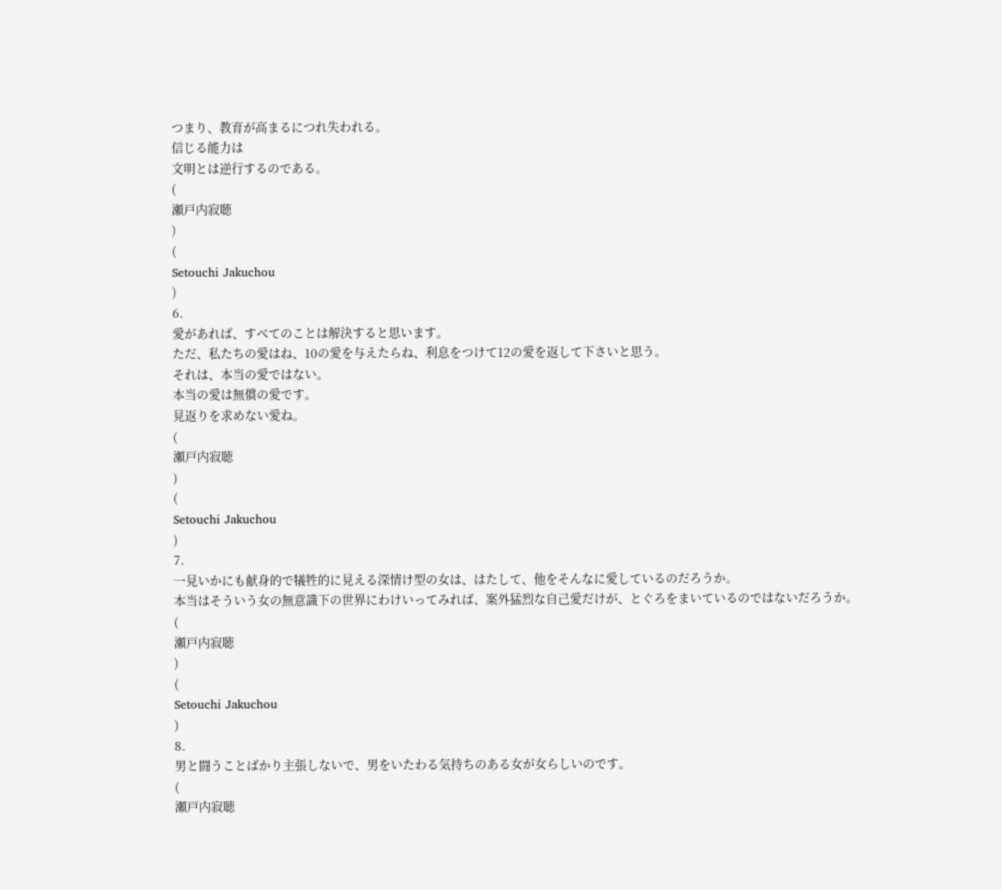つまり、教育が高まるにつれ失われる。
信じる能力は
文明とは逆行するのである。
(
瀬戸内寂聴
)
(
Setouchi Jakuchou
)
6.
愛があれば、すべてのことは解決すると思います。
ただ、私たちの愛はね、10の愛を与えたらね、利息をつけて12の愛を返して下さいと思う。
それは、本当の愛ではない。
本当の愛は無償の愛です。
見返りを求めない愛ね。
(
瀬戸内寂聴
)
(
Setouchi Jakuchou
)
7.
一見いかにも献身的で犠牲的に見える深情け型の女は、はたして、他をそんなに愛しているのだろうか。
本当はそういう女の無意識下の世界にわけいってみれば、案外猛烈な自己愛だけが、とぐろをまいているのではないだろうか。
(
瀬戸内寂聴
)
(
Setouchi Jakuchou
)
8.
男と闘うことばかり主張しないで、男をいたわる気持ちのある女が女らしいのです。
(
瀬戸内寂聴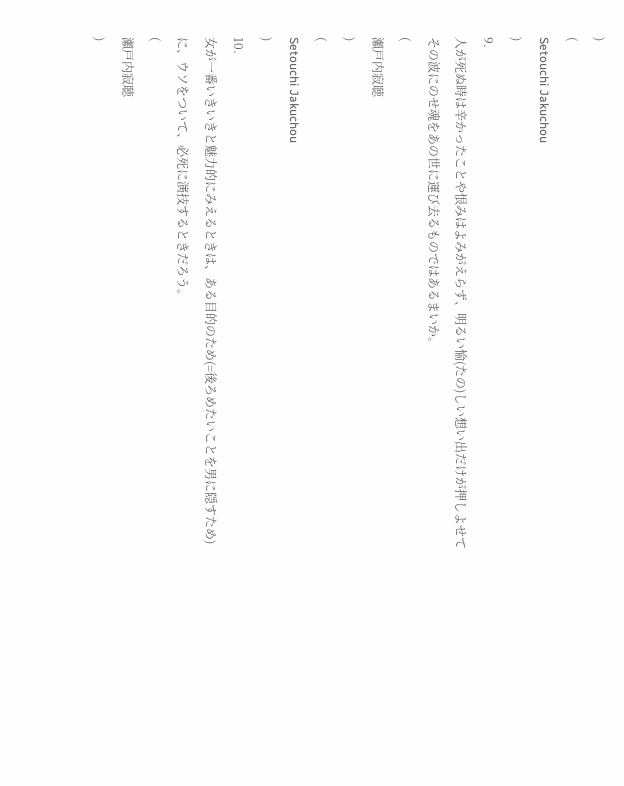)
(
Setouchi Jakuchou
)
9.
人が死ぬ時は辛かったことや恨みはよみがえらず、明るい愉(たの)しい想い出だけが押しよせてその波にのせ魂をあの世に運び去るものではあるまいか。
(
瀬戸内寂聴
)
(
Setouchi Jakuchou
)
10.
女が一番いきいきと魅力的にみえるときは、ある目的のため(=後ろめたいことを男に隠すため)に、ウソをついて、必死に演技するときだろう。
(
瀬戸内寂聴
)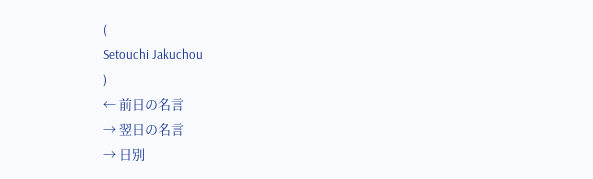(
Setouchi Jakuchou
)
← 前日の名言
→ 翌日の名言
→ 日別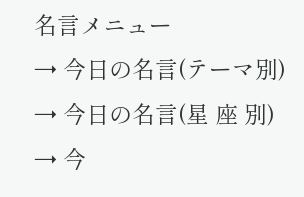名言メニュー
→ 今日の名言(テーマ別)
→ 今日の名言(星 座 別)
→ 今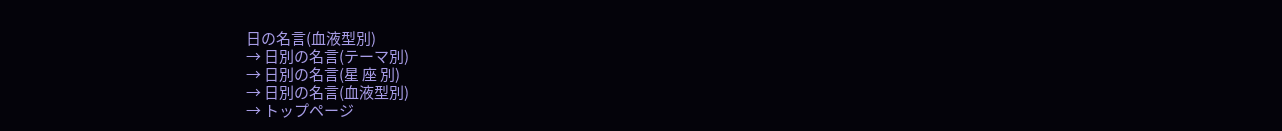日の名言(血液型別)
→ 日別の名言(テーマ別)
→ 日別の名言(星 座 別)
→ 日別の名言(血液型別)
→ トップページ